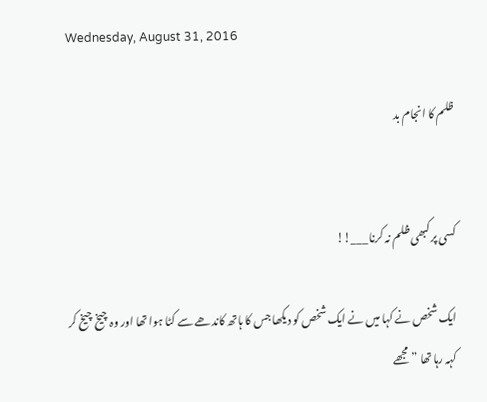Wednesday, August 31, 2016

ظلم کا انجام بد


کسی پر کبھی ظلم نہ کرنا___!!

ایک شخص نے کہا میں نے ایک شخص کو دیکھا جس کا ہاتھ کاندھے سے کٹا ہوا تھا اور وہ چیخ چیخ کر کہہ رہا تھا ” مجھے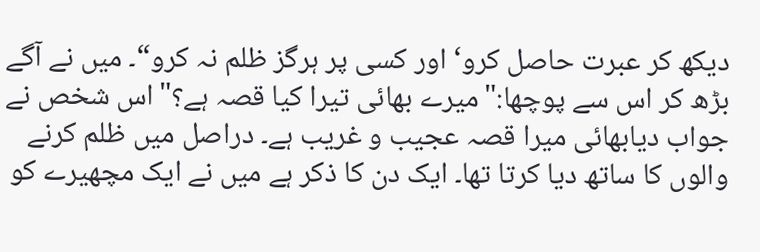دیکھ کر عبرت حاصل کرو‘ اور کسی پر ہرگز ظلم نہ کرو“۔ میں نے آگے بڑھ کر اس سے پوچھا:"میرے بھائی تیرا کیا قصہ ہے؟"اس شخص نے جواب دیابھائی میرا قصہ عجیب و غریب ہے۔ دراصل میں ظلم کرنے والوں کا ساتھ دیا کرتا تھا۔ ایک دن کا ذکر ہے میں نے ایک مچھیرے کو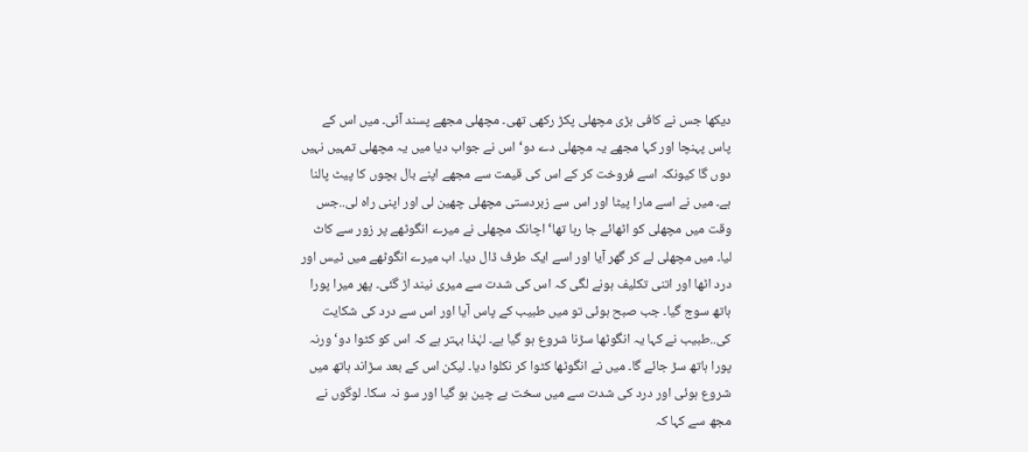دیکھا جس نے کافی بڑی مچھلی پکڑ رکھی تھی۔ مچھلی مجھے پسند آئی۔ میں اس کے پاس پہنچا اور کہا مجھے یہ مچھلی دے دو‘ اس نے جواب دیا میں یہ مچھلی تمہیں نہیں دوں گا کیونکہ اسے فروخت کر کے اس کی قیمت سے مجھے اپنے بال بچوں کا پیٹ پالنا ہے۔ میں نے اسے مارا پیٹا اور اس سے زبردستی مچھلی چھین لی اور اپنی راہ لی..جس وقت میں مچھلی کو اٹھائے جا رہا تھا‘ اچانک مچھلی نے میرے انگوٹھے پر زور سے کاٹ لیا۔ میں مچھلی لے کر گھر آیا اور اسے ایک طرف ڈال دیا۔ اب میرے انگوٹھے میں ٹیس اور درد اٹھا اور اتنی تکلیف ہونے لگی کہ اس کی شدت سے میری نیند اڑ گئی۔ پھر میرا پورا ہاتھ سوج گیا۔ جب صبح ہوئی تو میں طبیب کے پاس آیا اور اس سے درد کی شکایت کی..طبیب نے کہا یہ انگوٹھا سڑنا شروع ہو گیا ہے۔ لہٰذا بہتر ہے کہ اس کو کٹوا دو‘ ورنہ پورا ہاتھ سڑ جائے گا۔ میں نے انگوٹھا کٹوا کر نکلوا دیا۔ لیکن اس کے بعد سڑاند ہاتھ میں شروع ہوئی اور درد کی شدت سے میں سخت بے چین ہو گیا اور سو نہ سکا۔ لوگوں نے مجھ سے کہا کہ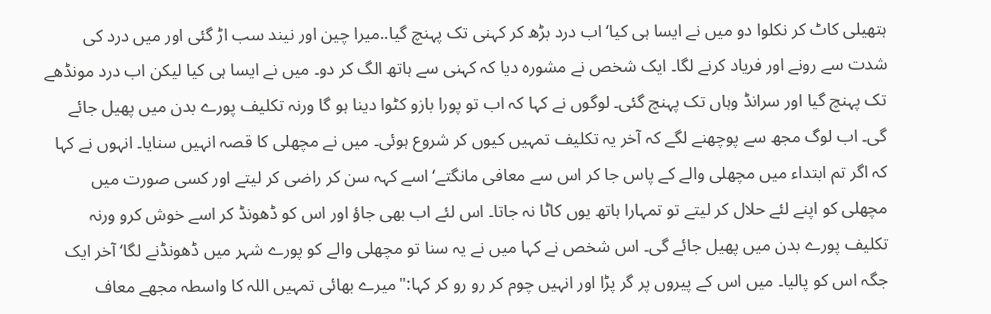ہتھیلی کاٹ کر نکلوا دو میں نے ایسا ہی کیا‘ اب درد بڑھ کر کہنی تک پہنچ گیا..میرا چین اور نیند سب اڑ گئی اور میں درد کی شدت سے رونے اور فریاد کرنے لگا۔ ایک شخص نے مشورہ دیا کہ کہنی سے ہاتھ الگ کر دو۔ میں نے ایسا ہی کیا لیکن اب درد مونڈھے تک پہنچ گیا اور سرانڈ وہاں تک پہنچ گئی۔ لوگوں نے کہا کہ اب تو پورا بازو کٹوا دینا ہو گا ورنہ تکلیف پورے بدن میں پھیل جائے گی۔ اب لوگ مجھ سے پوچھنے لگے کہ آخر یہ تکلیف تمہیں کیوں کر شروع ہوئی۔ میں نے مچھلی کا قصہ انہیں سنایا۔ انہوں نے کہا کہ اگر تم ابتداء میں مچھلی والے کے پاس جا کر اس سے معافی مانگتے‘ اسے کہہ سن کر راضی کر لیتے اور کسی صورت میں مچھلی کو اپنے لئے حلال کر لیتے تو تمہارا ہاتھ یوں کاٹا نہ جاتا۔ اس لئے اب بھی جاؤ اور اس کو ڈھونڈ کر اسے خوش کرو ورنہ تکلیف پورے بدن میں پھیل جائے گی۔ اس شخص نے کہا میں نے یہ سنا تو مچھلی والے کو پورے شہر میں ڈھونڈنے لگا‘ آخر ایک جگہ اس کو پالیا۔ میں اس کے پیروں پر گر پڑا اور انہیں چوم کر رو رو کر کہا:"میرے بھائی تمہیں اللہ کا واسطہ مجھے معاف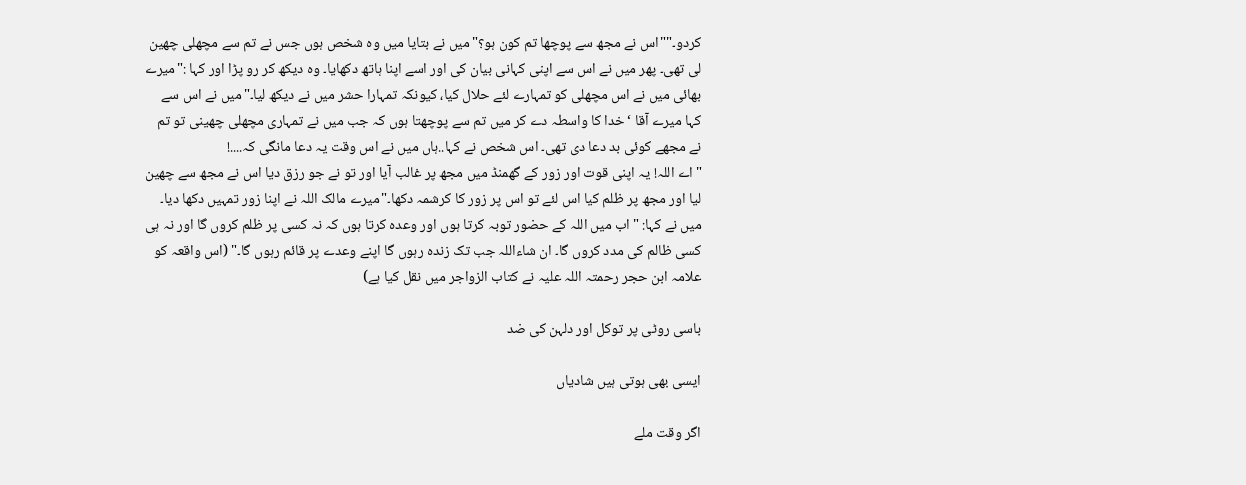کردو۔""اس نے مجھ سے پوچھا تم کون ہو؟"میں نے بتایا میں وہ شخص ہوں جس نے تم سے مچھلی چھین لی تھی۔ پھر میں نے اس سے اپنی کہانی بیان کی اور اسے اپنا ہاتھ دکھایا۔ وہ دیکھ کر رو پڑا اور کہا :"میرے بھائی میں نے اس مچھلی کو تمہارے لئے حلال کیا، کیونکہ تمہارا حشر میں نے دیکھ لیا۔"میں نے اس سے کہا میرے آقا ‘خدا کا واسطہ دے کر میں تم سے پوچھتا ہوں کہ جب میں نے تمہاری مچھلی چھینی تو تم نے مجھے کوئی بد دعا دی تھی۔ اس شخص نے کہا..ہاں میں نے اس وقت یہ دعا مانگی کہ....!
"اے اللہ! یہ اپنی قوت اور زور کے گھمنڈ میں مجھ پر غالب آیا اور تو نے جو رزق دیا اس نے مجھ سے چھین لیا اور مجھ پر ظلم کیا اس لئے تو اس پر زور کا کرشمہ دکھا۔"میرے مالک اللہ نے اپنا زور تمہیں دکھا دیا۔ میں نے کہا: "اب میں اللہ کے حضور توبہ کرتا ہوں اور وعدہ کرتا ہوں کہ نہ کسی پر ظلم کروں گا اور نہ ہی کسی ظالم کی مدد کروں گا۔ ان شاءاللہ جب تک زندہ رہوں گا اپنے وعدے پر قائم رہوں گا۔" (اس واقعہ کو علامہ ابن حجر رحمتہ اللہ علیہ نے کتاب الزواجر میں نقل کیا ہے)

باسی روٹی پر توکل اور دلہن کی ضد

ایسی بھی ہوتی ہیں شادیاں

اگر وقت ملے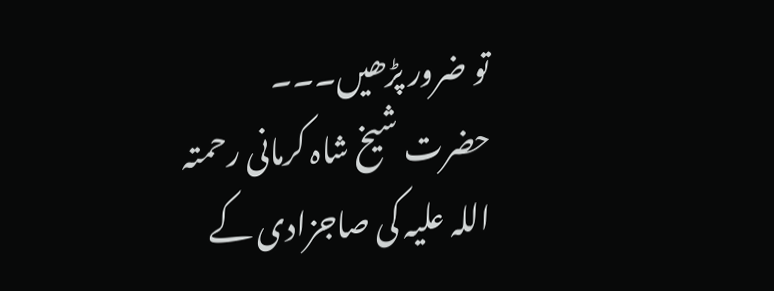تو ضرور پڑھیں۔۔۔
حضرت شیخ شاہ کرمانی رحمتہ اللہ علیہ کی صاجزادی کے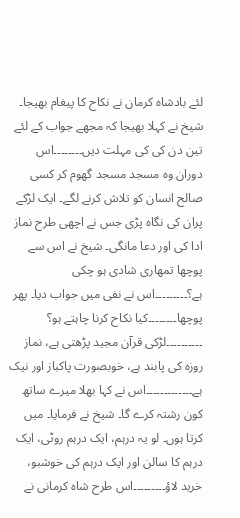لئے بادشاہ کرمان نے نکاح کا پیغام بھیجا۔ شیخ نے کہلا بھیجا کہ مجھے جواب کے لئے تین دن کی کی مہلت دیں۔۔۔۔۔۔۔۔اس دوران وہ مسجد مسجد گھوم کر کسی صالح انسان کو تلاش کرنے لگے۔ ایک لڑکے پران کی نگاہ پڑی جس نے اچھی طرح نماز ادا کی اور دعا مانگی۔ شیخ نے اس سے پوچھا تمھاری شادی ہو چکی ہے؟۔۔۔۔۔۔۔۔۔اس نے نفی میں جواب دیا۔ پھر پوچھا۔۔۔۔۔۔۔۔کیا نکاح کرنا چاہتے ہو؟ ۔۔۔۔۔۔۔۔۔۔لڑکی قرآن مجید پڑھتی ہے، نماز روزہ کی پابند ہے، خوبصورت پاکباز اور نیک ہے۔۔۔۔۔۔۔۔۔۔۔۔۔اس نے کہا بھلا میرے ساتھ کون رشتہ کرے گا۔ شیخ نے فرمایا۔ میں کرتا ہوں۔ لو یہ درہم، ایک درہم روٹی، ایک درہم کا سالن اور ایک درہم کی خوشبو، خرید لاؤ۔۔۔۔۔۔۔۔۔اس طرح شاہ کرمانی نے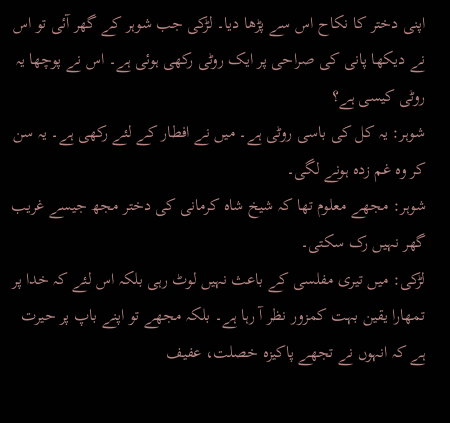اپنی دختر کا نکاح اس سے پڑھا دیا۔ لڑکی جب شوہر کے گھر آئی تو اس نے دیکھا پانی کی صراحی پر ایک روٹی رکھی ہوئی ہے۔ اس نے پوچھا یہ روٹی کیسی ہے؟
شوہر: یہ کل کی باسی روٹی ہے۔ میں نے افطار کے لئے رکھی ہے۔ یہ سن کر وہ غم زدہ ہونے لگی۔
شوہر: مجھے معلوم تھا کہ شیخ شاہ کرمانی کی دختر مجھ جیسے غریب گھر نہیں رک سکتی۔
لڑکی: میں تیری مفلسی کے باعث نہیں لوٹ رہی بلکہ اس لئے کہ خدا پر تمھارا یقین بہت کمزور نظر آ رہا ہے۔ بلکہ مجھے تو اپنے باپ پر حیرت ہے کہ انہوں نے تجھے پاکیزہ خصلت، عفیف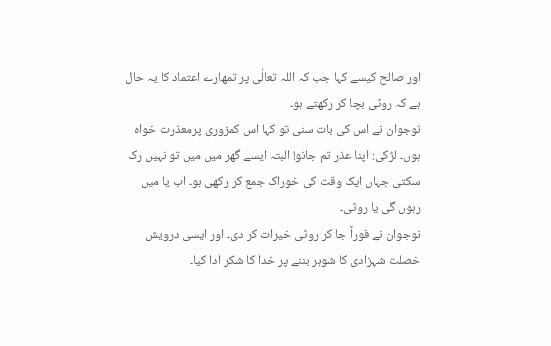اور صالح کیسے کہا جب کہ اللہ تعالٰی پر تمھارے اعتماد کا یہ حال ہے کہ روٹی بچا کر رکھتے ہو۔
نوجوان نے اس کی بات سنی تو کہا اس کمزوری پرمعذرت خواہ ہوں۔ لڑکی: اپنا عذر تم جانو! البتہ ایسے گھر میں میں تو نہیں رک سکتی جہاں ایک وقت کی خوراک جمع کر رکھی ہو۔ اب یا میں رہوں گی یا روٹی۔
نوجوان نے فوراً جا کر روٹی خیرات کر دی۔ اور ایسی درویش خصلت شہزادی کا شوہر بننے پر خدا کا شکر ادا کیا۔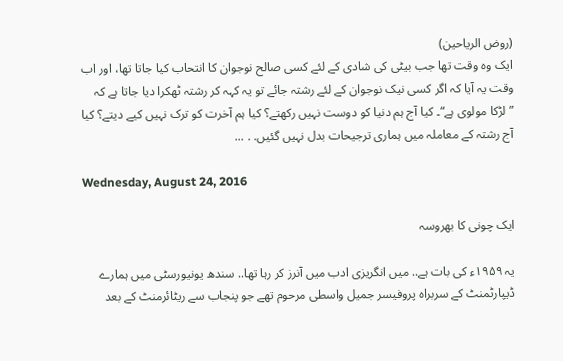(روض الریاحین)
ایک وہ وقت تھا جب بیٹی کی شادی کے لئے کسی صالح نوجوان کا انتحاب کیا جاتا تھا، اور اب وقت یہ آیا کہ اگر کسی نیک نوجوان کے لئے رشتہ جائے تو یہ کہہ کر رشتہ ٹھکرا دیا جاتا ہے کہ ”لڑکا مولوی ہے“۔ کیا آج ہم دنیا کو دوست نہیں رکھتے؟ کیا ہم آخرت کو ترک نہیں کیے دیتے؟ کیا آج رشتہ کے معاملہ میں ہماری ترجیحات بدل نہیں گئیں. . ...

Wednesday, August 24, 2016

ایک چونی کا بھروسہ

یہ ۱۹۵۹ء کی بات ہے.. میں انگریزی ادب میں آنرز کر رہا تھا.. سندھ یونیورسٹی میں ہمارے ڈیپارٹمنٹ کے سربراہ پروفیسر جمیل واسطی مرحوم تھے جو پنجاب سے ریٹائرمنٹ کے بعد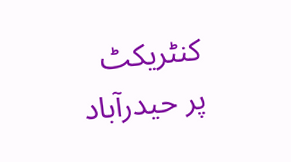کنٹریکٹ پر حیدرآباد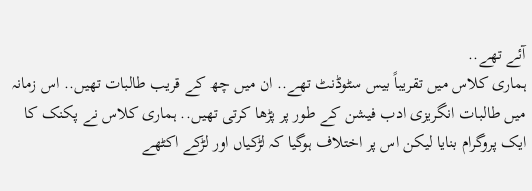آئے تھے..
ہماری کلاس میں تقریباً بیس سٹوڈنٹ تھے.. ان میں چھ کے قریب طالبات تھیں.. اس زمانہ میں طالبات انگریزی ادب فیشن کے طور پر پڑھا کرتی تھیں.. ہماری کلاس نے پکنک کا ایک پروگرام بنایا لیکن اس پر اختلاف ہوگیا کہ لڑکیاں اور لڑکے اکٹھے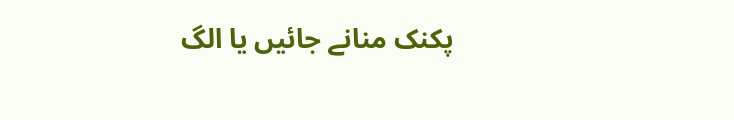پکنک منانے جائیں یا الگ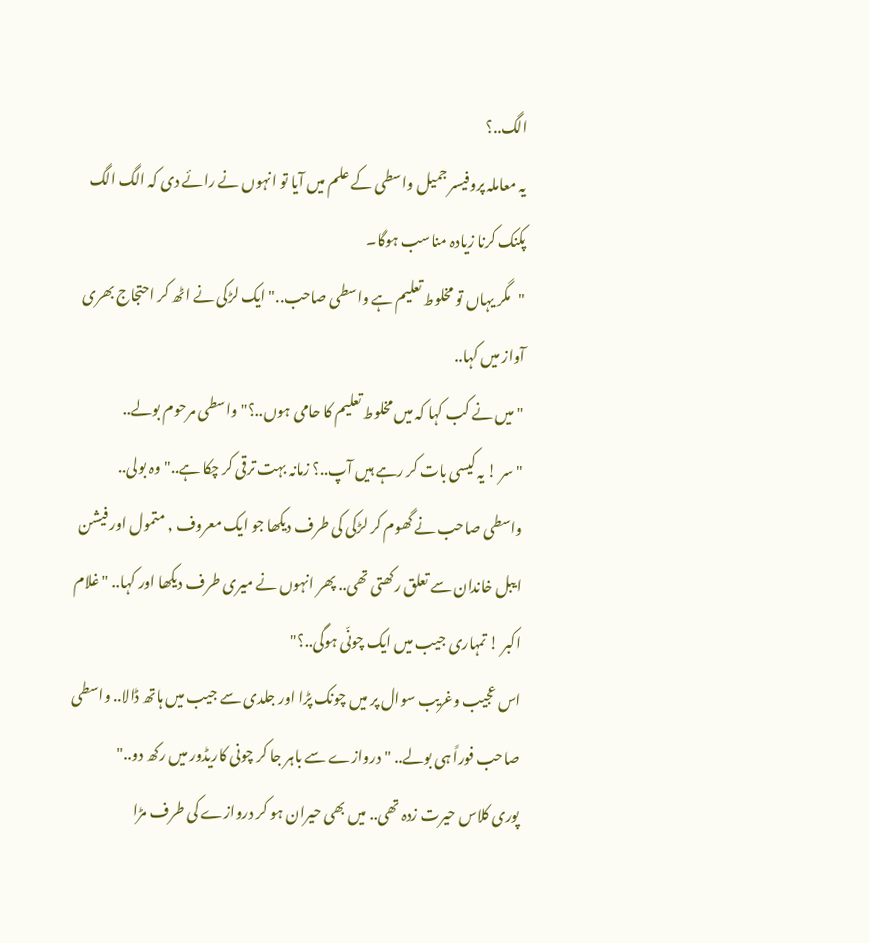الگ..؟
یہ معاملہ پروفیسر جمیل واسطی کے علم میں آیا تو انہوں نے رائے دی کہ الگ الگ پکنک کرنا زیادہ مناسب ہوگا۔
"مگر یہاں تو مخلوط تعلیم ہے واسطی صاحب.." ایک لڑکی نے اٹھ کر احتجاج بھری آواز میں کہا..
"میں نے کب کہا کہ میں مخلوط تعلیم کا حامی ہوں..؟" واسطی مرحوم بولے..
"سر ! یہ کیسی بات کر رہے ہیں آپ..؟ زمانہ بہت ترقی کر چکا ہے.." وہ بولی..
واسطی صاحب نے گھوم کر لڑکی کی طرف دیکھا جو ایک معروف , متمول اور فیشن ایبل خاندان سے تعلق رکھتی تھی.. پھر انہوں نے میری طرف دیکھا اور کہا.. "غلام اکبر ! تمہاری جیب میں ایک چونّی ہوگی..؟"
اس عجیب وغریب سوال پر میں چونک پڑا اور جلدی سے جیب میں ہاتھ ڈالا.. واسطی صاحب فوراً ہی بولے.. "دروازے سے باہر جا کر چونی کاریڈور میں رکھ دو.."
پوری کلاس حیرت زدہ تھی.. میں بھی حیران ہو کر دروازے کی طرف مڑا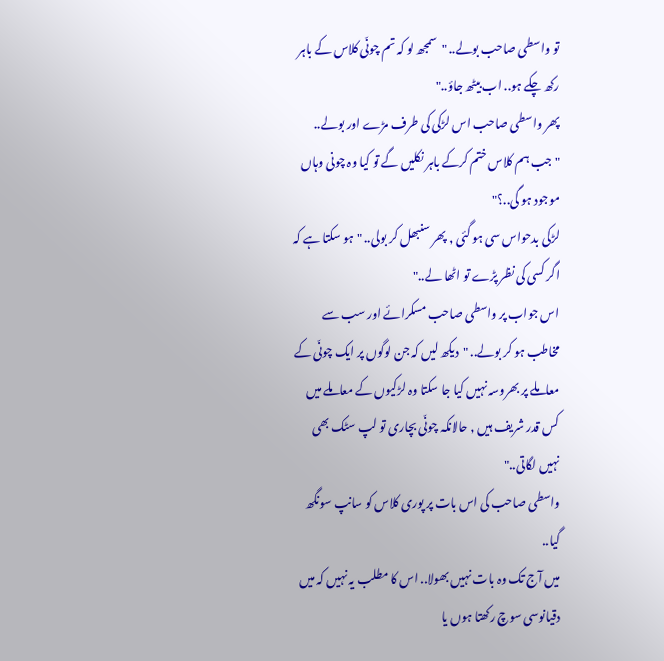تو واسطی صاحب بولے.. "سمجھ لو کہ تم چونّی کلاس کے باہر رکھ چکے ہو.. اب بیٹھ جاؤ.."
پھر واسطی صاحب اس لڑکی کی طرف مڑے اور بولے.. "جب ہم کلاس ختم کرکے باہر نکلیں گے تو کیا وہ چونی وہاں موجود ہو گی..؟"
لڑکی بدحواس سی ہو گئی , پھر سنبھل کر بولی.. "ہو سکتا ہے کہ اگر کسی کی نظر پڑے تو اٹھا لے.."
اس جواب پر واسطی صاحب مسکرائے اور سب سے مخاطب ہو کر بولے.. "دیکھ لیں کہ جن لوگوں پر ایک چونّی کے معاملے پر بھروسہ نہیں کیا جا سکتا وہ لڑکیوں کے معاملے میں کس قدر شریف ہیں , حالانکہ چونّی بچاری تو لپ سٹک بھی نہیں لگاتی.."
واسطی صاحب کی اس بات پر پوری کلاس کو سانپ سونگھ گیا..
میں آج تک وہ بات نہیں بھولا.. اس کا مطلب یہ نہیں کہ میں دقیانوسی سوچ رکھتا ہوں یا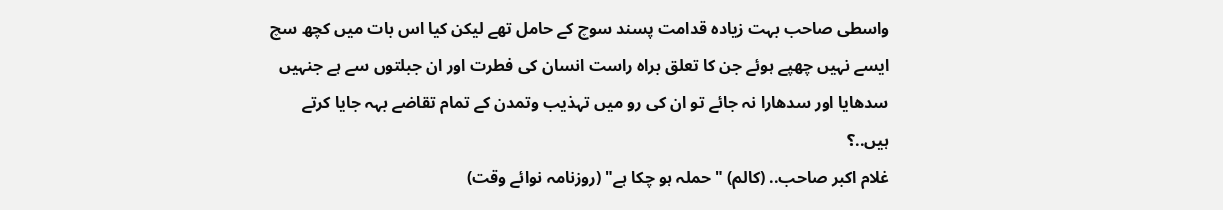واسطی صاحب بہت زیادہ قدامت پسند سوچ کے حامل تھے لیکن کیا اس بات میں کچھ سچ ایسے نہیں چھپے ہوئے جن کا تعلق براہ راست انسان کی فطرت اور ان جبلتوں سے ہے جنہیں سدھایا اور سدھارا نہ جائے تو ان کی رو میں تہذیب وتمدن کے تمام تقاضے بہہ جایا کرتے ہیں..؟
غلام اکبر صاحب.. (کالم) "حملہ ہو چکا ہے" (روزنامہ نوائے وقت)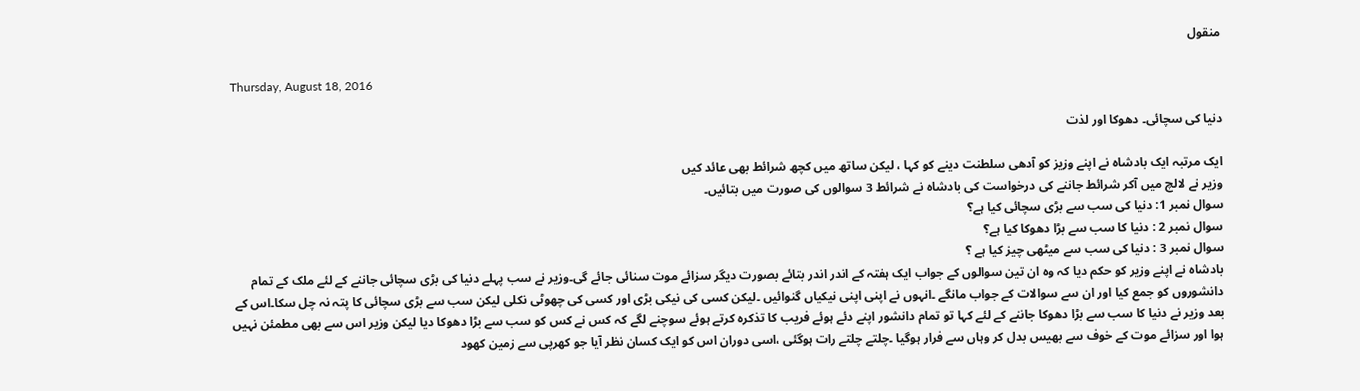منقول

Thursday, August 18, 2016

دنیا کی سچائی۔ دھوکا اور لذت

ایک مرتبہ ایک بادشاہ نے اپنے وزیز کو آدھی سلطنت دینے کو کہا ، لیکن ساتھ میں کچھ شرائط بھی عائد کیں
وزیر نے لالچ میں آکر شرائط جاننے کی درخواست کی بادشاہ نے شرائط 3 سوالوں کی صورت میں بتائیں۔
سوال نمبر 1: دنیا کی سب سے بڑی سچائی کیا ہے؟
سوال نمبر 2 : دنیا کا سب سے بڑا دھوکا کیا ہے؟
سوال نمبر 3 : دنیا کی سب سے میٹھی چیز کیا ہے ؟
بادشاہ نے اپنے وزیر کو حکم دیا کہ وہ ان تین سوالوں کے جواب ایک ہفتہ کے اندر اندر بتائے بصورت دیگر سزائے موت سنائی جائے گی۔وزیر نے سب پہلے دنیا کی بڑی سچائی جاننے کے لئے ملک کے تمام دانشوروں کو جمع کیا اور ان سے سوالات کے جواب مانگے ۔انہوں نے اپنی اپنی نیکیاں گنوائیں ۔لیکن کسی کی نیکی بڑی اور کسی کی چھوٹی نکلی لیکن سب سے بڑی سچائی کا پتہ نہ چل سکا۔اس کے بعد وزیر نے دنیا کا سب سے بڑا دھوکا جاننے کے لئے کہا تو تمام دانشور اپنے دئے ہوئے فریب کا تذکرہ کرتے ہوئے سوچنے لگے کہ کس نے کس کو سب سے بڑا دھوکا دیا لیکن وزیر اس سے بھی مطمئن نہیں ہوا اور سزائے موت کے خوف سے بھیس بدل کر وہاں سے فرار ہوگیا ۔چلتے چلتے رات ہوگئی ،اسی دوران اس کو ایک کسان نظر آیا جو کھرپی سے زمین کھود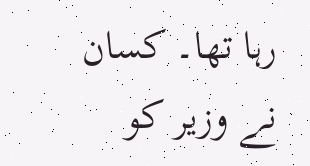رہا تھا۔ کسان نے وزیر کو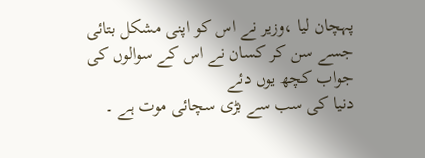پہچان لیا ،وزیر نے اس کو اپنی مشکل بتائی جسے سن کر کسان نے اس کے سوالوں کی جواب کچھ یوں دئے
دنیا کی سب سے بڑی سچائی موت ہے ۔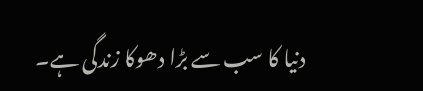دنیا کا سب سے بڑا دھوکا زندگی ہے۔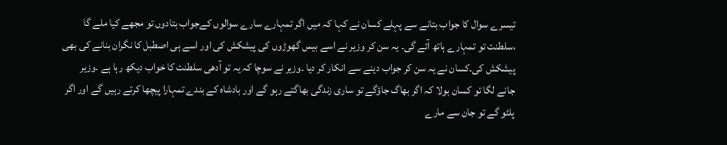تیسرے سوال کا جواب بتانے سے پہلے کسان نے کہا کہ میں اگر تمہارے سارے سوالوں کےجواب بتادوں تو مجھے کیا ملے گا ،سلطنت تو تمہارے ہاتھ آئے گی۔ یہ سن کر وزیر نے اسے بیس گھوڑوں کی پیشکش کی اور اسے ہی اصطبل کا نگران بنانے کی بھی پیشکش کی۔کسان نے یہ سن کر جواب دینے سے انکار کر دیا ۔وزیر نے سوچا کہ یہ تو آدھی سلطنت کا خواب دیکھ رہا ہے ۔وزیر جانے لگا تو کسان بولا کہ اگر بھاگ جاؤگے تو ساری زندگی بھاگتے رہو گے اور بادشاہ کے بندے تمہارا پیچھا کرتے رہیں گے اور اگر پلٹو گے تو جان سے مارے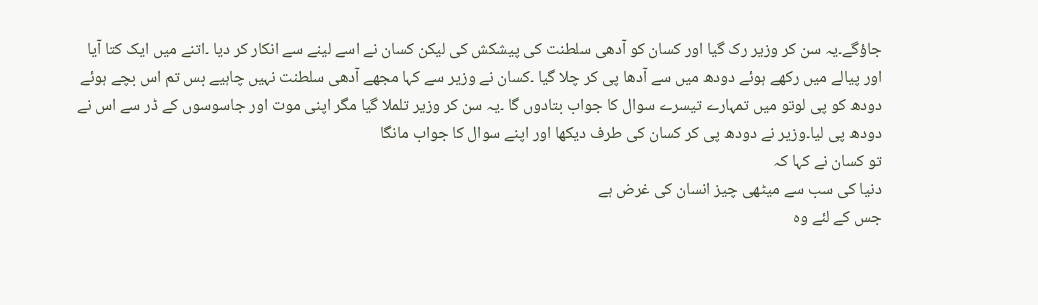جاؤگے۔یہ سن کر وزیر رک گیا اور کسان کو آدھی سلطنت کی پیشکش کی لیکن کسان نے اسے لینے سے انکار کر دیا ۔اتنے میں ایک کتا آیا اور پیالے میں رکھے ہوئے دودھ میں سے آدھا پی کر چلا گیا ۔کسان نے وزیر سے کہا مجھے آدھی سلطنت نہیں چاہیے بس تم اس بچے ہوئے دودھ کو پی لوتو میں تمہارے تیسرے سوال کا جواب بتادوں گا ۔یہ سن کر وزیر تلملا گیا مگر اپنی موت اور جاسوسوں کے ڈر سے اس نے دودھ پی لیا۔وزیر نے دودھ پی کر کسان کی طرف دیکھا اور اپنے سوال کا جواب مانگا
تو کسان نے کہا کہ
دنیا کی سب سے میٹھی چیز انسان کی غرض ہے
جس کے لئے وہ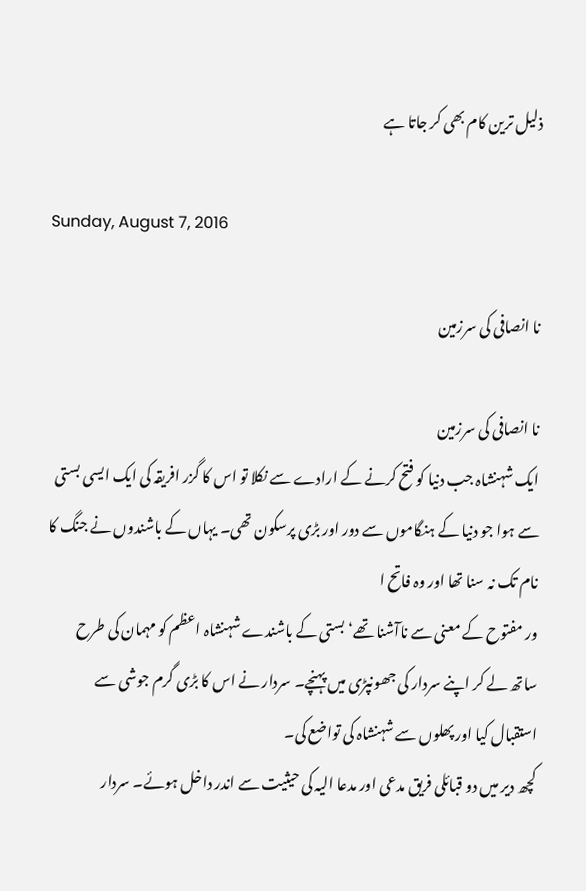ذلیل ترین کام بھی کر جاتا ہے

Sunday, August 7, 2016

نا انصافی کی سرزمین

نا انصافی کی سرزمین
ایک شہنشاہ جب دنیا کو فتح کرنے کے ارادے سے نکلا تو اس کا گزر افریقہ کی ایک ایسی بستی سے ہوا جو دنیا کے ہنگاموں سے دور اور بڑی پرسکون تھی۔ یہاں کے باشندوں نے جنگ کا نام تک نہ سنا تھا اور وہ فاتح ا
ور مفتوح کے معنی سے ناآشنا تھے‘ بستی کے باشندے شہنشاہ اعظم کو مہمان کی طرح ساتھ لے کر اپنے سردار کی جھونپڑی میں پہنچے۔ سردار نے اس کا بڑی گرم جوشی سے استقبال کیا اور پھلوں سے شہنشاہ کی تواضع کی۔
کچھ دیر میں دو قبائلی فریق مدعی اور مدعا الیہ کی حیثیت سے اندر داخل ہوئے۔ سردار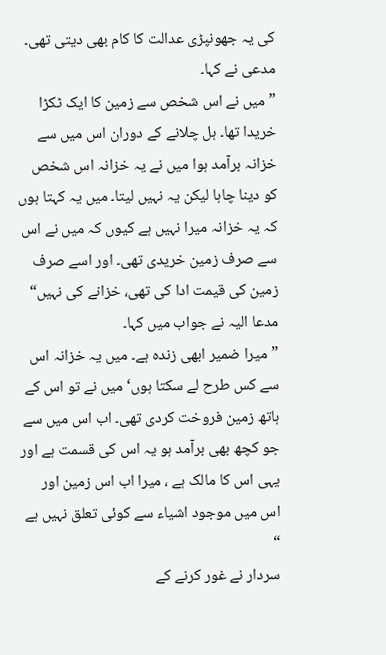کی یہ جھونپڑی عدالت کا کام بھی دیتی تھی۔
مدعی نے کہا۔
”میں نے اس شخص سے زمین کا ایک ٹکڑا خریدا تھا۔ ہل چلانے کے دوران اس میں سے خزانہ برآمد ہوا میں نے یہ خزانہ اس شخص کو دینا چاہا لیکن یہ نہیں لیتا۔ میں یہ کہتا ہوں کہ یہ خزانہ میرا نہیں ہے کیوں کہ میں نے اس سے صرف زمین خریدی تھی۔ اور اسے صرف زمین کی قیمت ادا کی تھی، خزانے کی نہیں“
مدعا الیہ نے جواب میں کہا۔
”میرا ضمیر ابھی زندہ ہے۔ میں یہ خزانہ اس سے کس طرح لے سکتا ہوں‘ میں نے تو اس کے ہاتھ زمین فروخت کردی تھی۔ اب اس میں سے جو کچھ بھی برآمد ہو یہ اس کی قسمت ہے اور یہی اس کا مالک ہے ، میرا اب اس زمین اور اس میں موجود اشیاء سے کوئی تعلق نہیں ہے “
سردار نے غور کرنے کے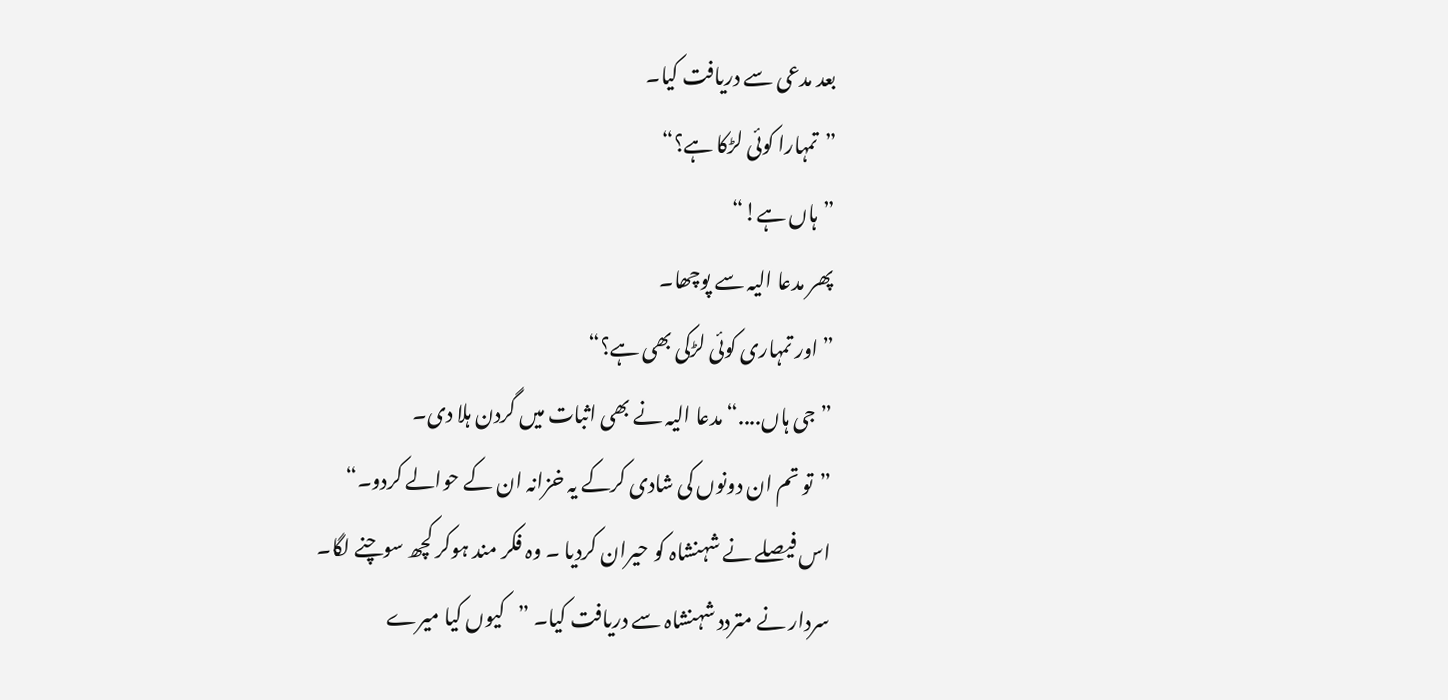بعد مدعی سے دریافت کیا۔
”تمہارا کوئی لڑکا ہے؟“
”ہاں ہے!“
پھر مدعا الیہ سے پوچھا۔
”اور تمہاری کوئی لڑکی بھی ہے؟“
”جی ہاں....“ مدعا الیہ نے بھی اثبات میں گردن ہلا دی۔
”تو تم ان دونوں کی شادی کرکے یہ خزانہ ان کے حوالے کردو۔“
اس فیصلے نے شہنشاہ کو حیران کردیا ۔ وہ فکر مند ہوکر کچھ سوچنے لگا۔
سردار نے متردد شہنشاہ سے دریافت کیا۔ ”کیوں کیا میرے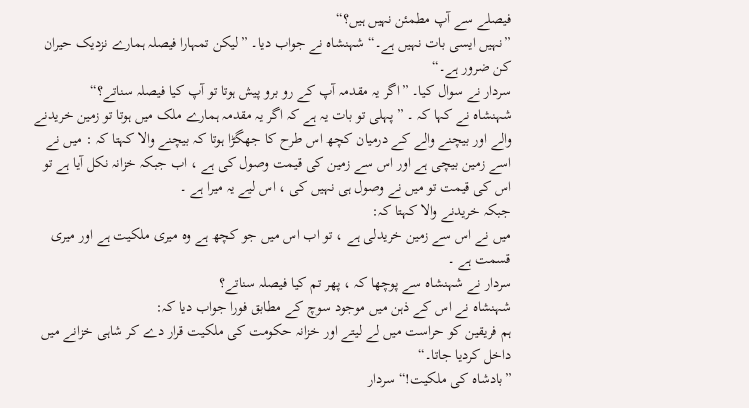فیصلے سے آپ مطمئن نہیں ہیں؟“
”نہیں ایسی بات نہیں ہے۔“ شہنشاہ نے جواب دیا۔ ”لیکن تمہارا فیصلہ ہمارے نزدیک حیران کن ضرور ہے۔“
سردار نے سوال کیا۔ ”اگر یہ مقدمہ آپ کے رو برو پیش ہوتا تو آپ کیا فیصلہ سناتے؟“
شہنشاہ نے کہا کہ ۔ ” پہلی تو بات یہ ہے کہ اگر یہ مقدمہ ہمارے ملک میں ہوتا تو زمین خریدنے والے اور بیچنے والے کے درمیان کچھ اس طرح کا جھگڑا ہوتا کہ بیچنے والا کہتا کہ : میں نے اسے زمین بیچی ہے اور اس سے زمین کی قیمت وصول کی ہے ، اب جبکہ خزانہ نکل آیا ہے تو اس کی قیمت تو میں نے وصول ہی نہیں کی ، اس لیے یہ میرا ہے ۔
جبکہ خریدنے والا کہتا کہ:
میں نے اس سے زمین خریدلی ہے ، تو اب اس میں جو کچھ ہے وہ میری ملکیت ہے اور میری قسمت ہے ۔
سردار نے شہنشاہ سے پوچھا کہ ، پھر تم کیا فیصلہ سناتے؟
شہنشاہ نے اس کے ذہن میں موجود سوچ کے مطابق فورا جواب دیا کہ:
ہم فریقین کو حراست میں لے لیتے اور خزانہ حکومت کی ملکیت قرار دے کر شاہی خزانے میں داخل کردیا جاتا۔“
”بادشاہ کی ملکیت!“ سردار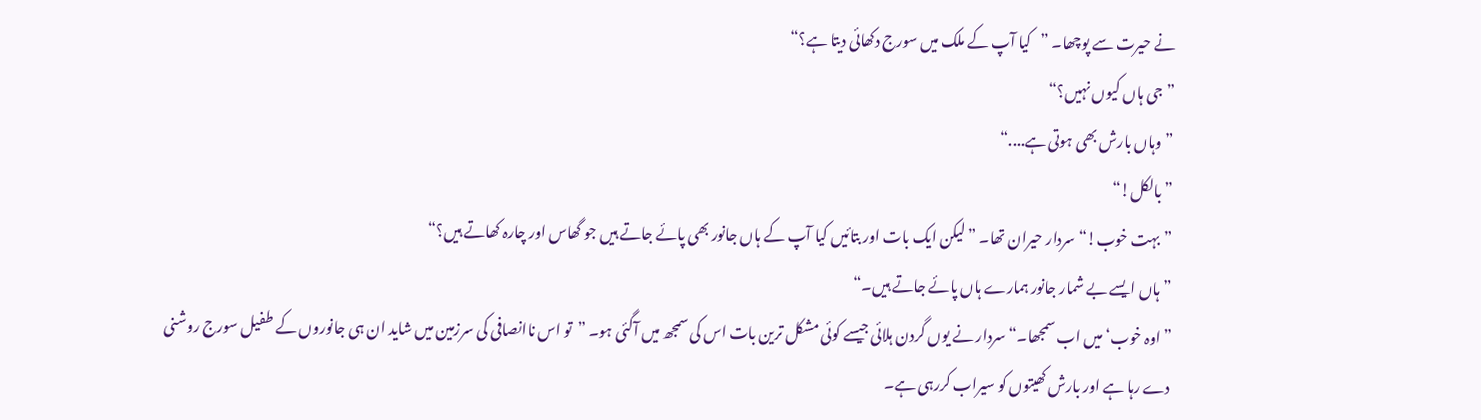نے حیرت سے پوچھا۔ ”کیا آپ کے ملک میں سورج دکھائی دیتا ہے؟“
”جی ہاں کیوں نہیں؟“
”وہاں بارش بھی ہوتی ہے....“
”بالکل!“
”بہت خوب!“ سردار حیران تھا۔ ”لیکن ایک بات اور بتائیں کیا آپ کے ہاں جانور بھی پائے جاتے ہیں جو گھاس اور چارہ کھاتے ہیں؟“
”ہاں ایسے بے شمار جانور ہمارے ہاں پائے جاتے ہیں۔“
”اوہ خوب‘ میں اب سمجھا۔“ سردار نے یوں گردن ہلائی جیسے کوئی مشکل ترین بات اس کی سمجھ میں آگئی ہو۔ ”تو اس ناانصافی کی سرزمین میں شاید ان ہی جانوروں کے طفیل سورج روشنی دے رہا ہے اور بارش کھیتوں کو سیراب کررہی ہے۔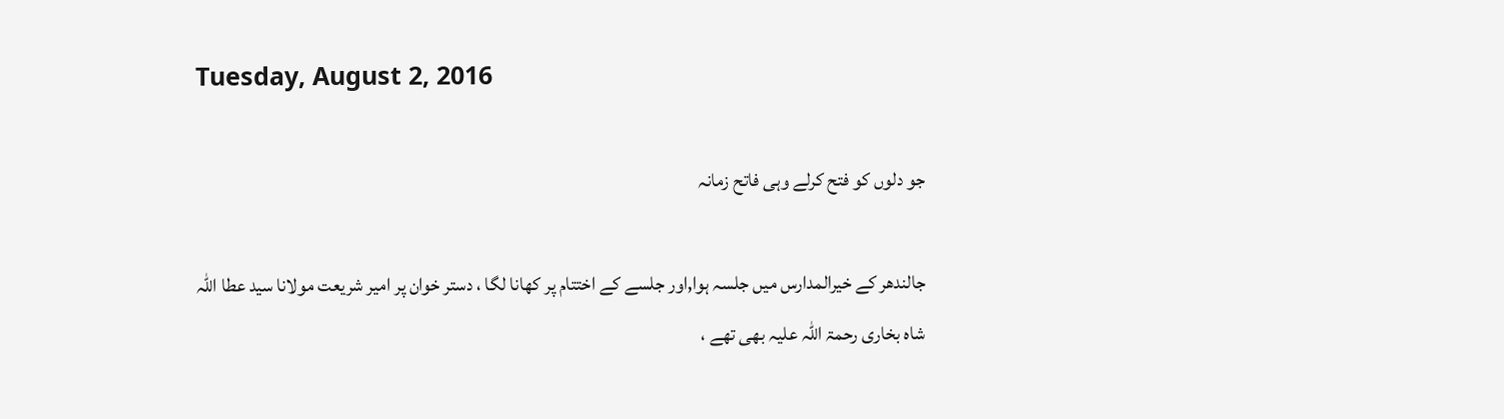Tuesday, August 2, 2016

جو دلوں کو فتح کرلے وہی فاتح زمانہ

جالندھر کے خیرالمدارس میں جلسہ ہوا,اور جلسے کے اختتام پر کھانا لگا ، دستر خوان پر امیر شریعت مولانا سید عطا اللّہ شاہ بخاری رحمۃ اللّہ علیہ بھی تھے ،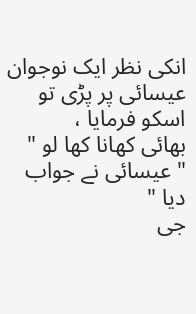انکی نظر ایک نوجوان عیسائی پر پڑی تو اسکو فرمایا ،
بھائی کھانا کھا لو "
" عیسائی نے جواب دیا "
جی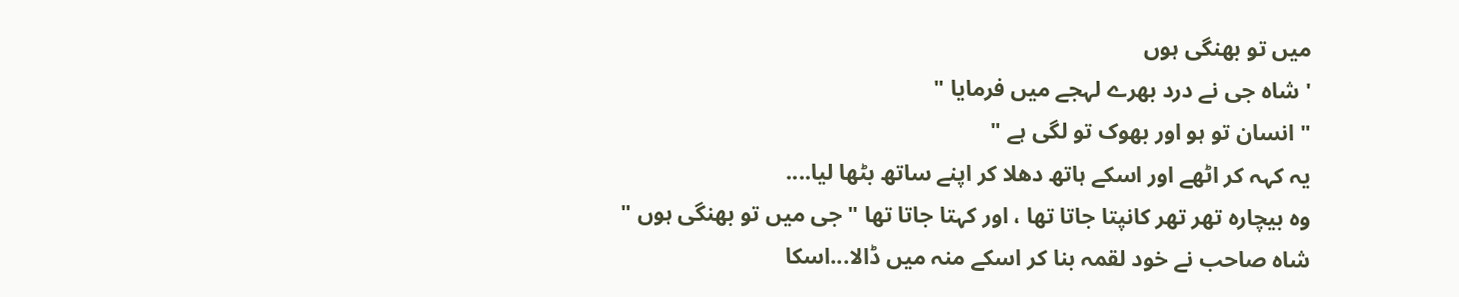میں تو بھنگی ہوں
' شاہ جی نے درد بھرے لہجے میں فرمایا "
" انسان تو ہو اور بھوک تو لگی ہے "
یہ کہہ کر اٹھے اور اسکے ہاتھ دھلا کر اپنے ساتھ بٹھا لیا....
وہ بیچارہ تھر تھر کانپتا جاتا تھا ، اور کہتا جاتا تھا " جی میں تو بھنگی ہوں "
شاہ صاحب نے خود لقمہ بنا کر اسکے منہ میں ڈالا...اسکا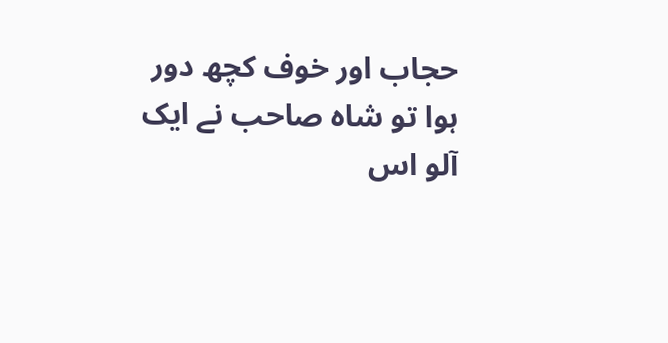حجاب اور خوف کچھ دور ہوا تو شاہ صاحب نے ایک آلو اس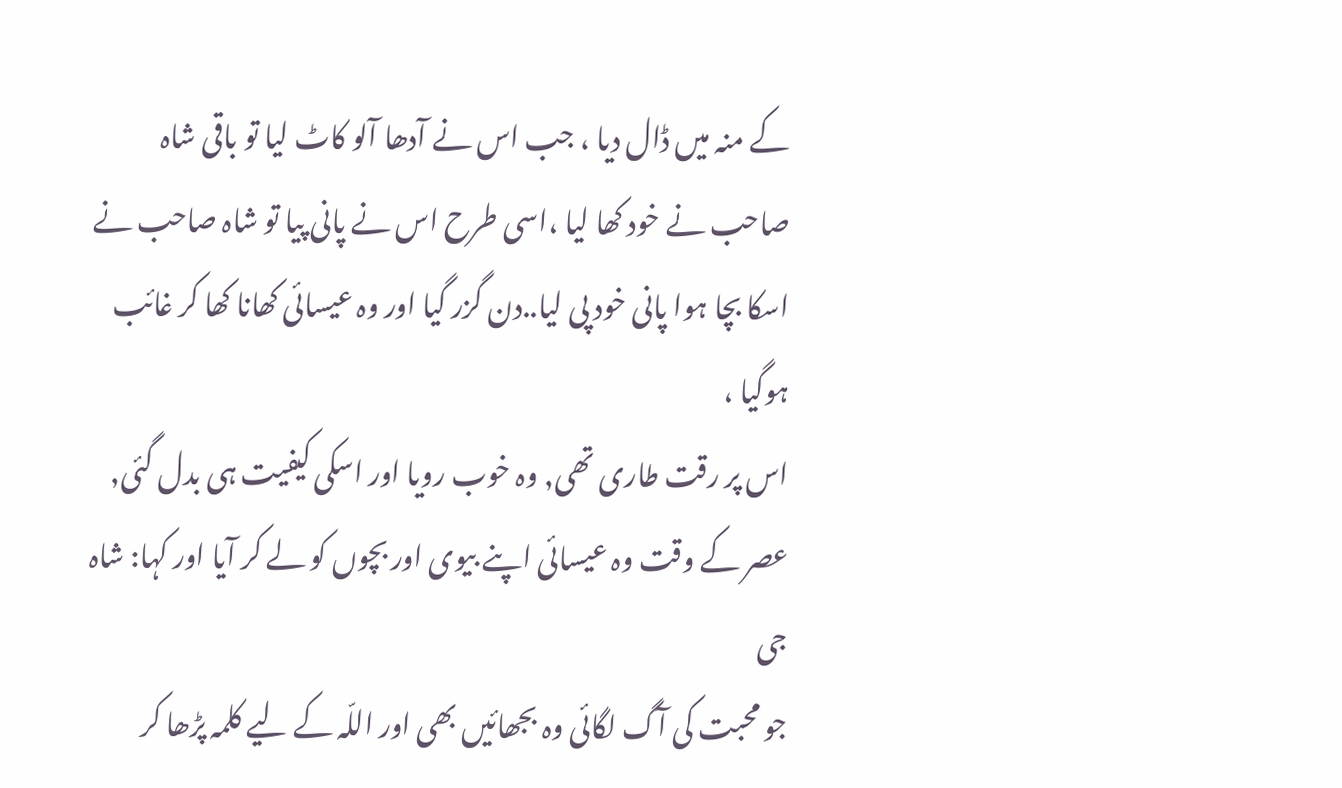کے منہ میں ڈال دیا ، جب اس نے آدھا آلو کاٹ لیا تو باقی شاہ صاحب نے خود کھا لیا ،اسی طرح اس نے پانی پیا تو شاہ صاحب نے اسکا بچا ہوا پانی خود پی لیا..دن گزر گیا اور وہ عیسائی کھانا کھا کر غائب ہوگیا ،
اس پر رقت طاری تھی, وہ خوب رویا اور اسکی کیفیت ہی بدل گئی, عصر کے وقت وہ عیسائی اپنے بیوی اور بچوں کو لے کر آیا اور کہا: شاہ جی
جو محبت کی آگ لگائی وہ بجھائیں بھی اور اللّہ کے لیے کلمہ پڑھا کر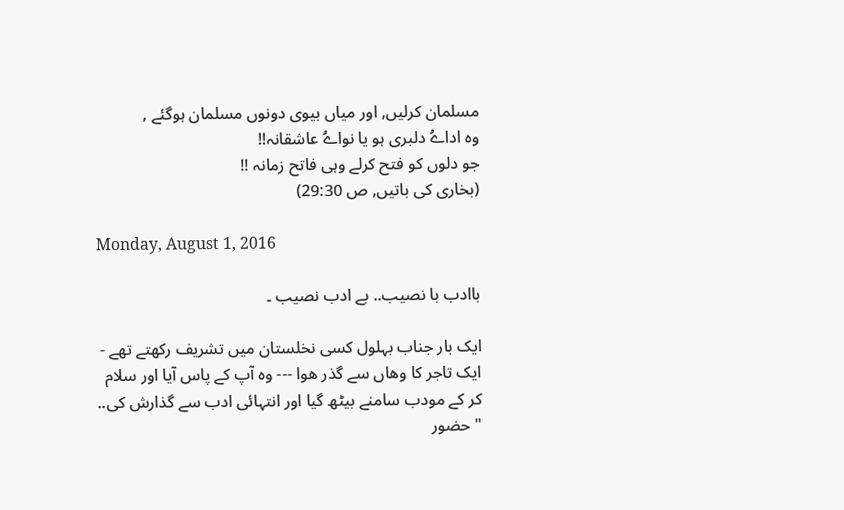مسلمان کرلیں, اور میاں بیوی دونوں مسلمان ہوگئے ,
وہ اداےُ دلبری ہو یا نواےُ عاشقانہ!!
جو دلوں کو فتح کرلے وہی فاتح زمانہ !!
(بخاری کی باتیں, ص 29:30)

Monday, August 1, 2016

باادب با نصیب.. بے ادب نصیب ۔

ایک بار جناب بہلول کسی نخلستان میں تشریف رکھتے تھے - ایک تاجر کا وھاں سے گذر ھوا --- وہ آپ کے پاس آیا اور سلام کر کے مودب سامنے بیٹھ گیا اور انتہائی ادب سے گذارش کی.. " حضور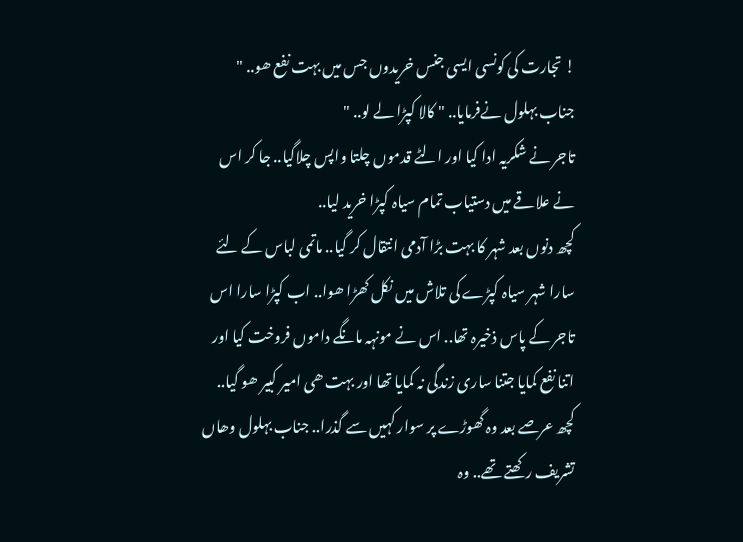! تجارت کی کونسی ایسی جنس خریدوں جس میں بہت نفع ھو.. "
جناب بہلول نےفرمایا.. " کالا کپڑا لے لو.. "
تاجر نے شکریہ ادا کیا اور الٹے قدموں چلتا واپس چلاگیا.. جا کر اس نے علاقے میں دستیاب تمام سیاہ کپڑا خرید لیا..
کچھ دنوں بعد شہر کا بہت بڑا آدمی انتقال کر گیا.. ماتمی لباس کے لئے سارا شہر سیاہ کپڑے کی تلاش میں نکل کھڑا ھوا.. اب کپڑا سارا اس تاجر کے پاس ذخیرہ تھا.. اس نے مونہہ مانگے داموں فروخت کیا اور اتنا نفع کمایا جتنا ساری زندگی نہ کمایا تھا اور بہت ھی امیر کبیر ھو گیا..
کچھ عرصے بعد وہ گھوڑے پر سوار کہیں سے گذرا.. جناب بہلول وھاں تشریف رکھتے تھے.. وہ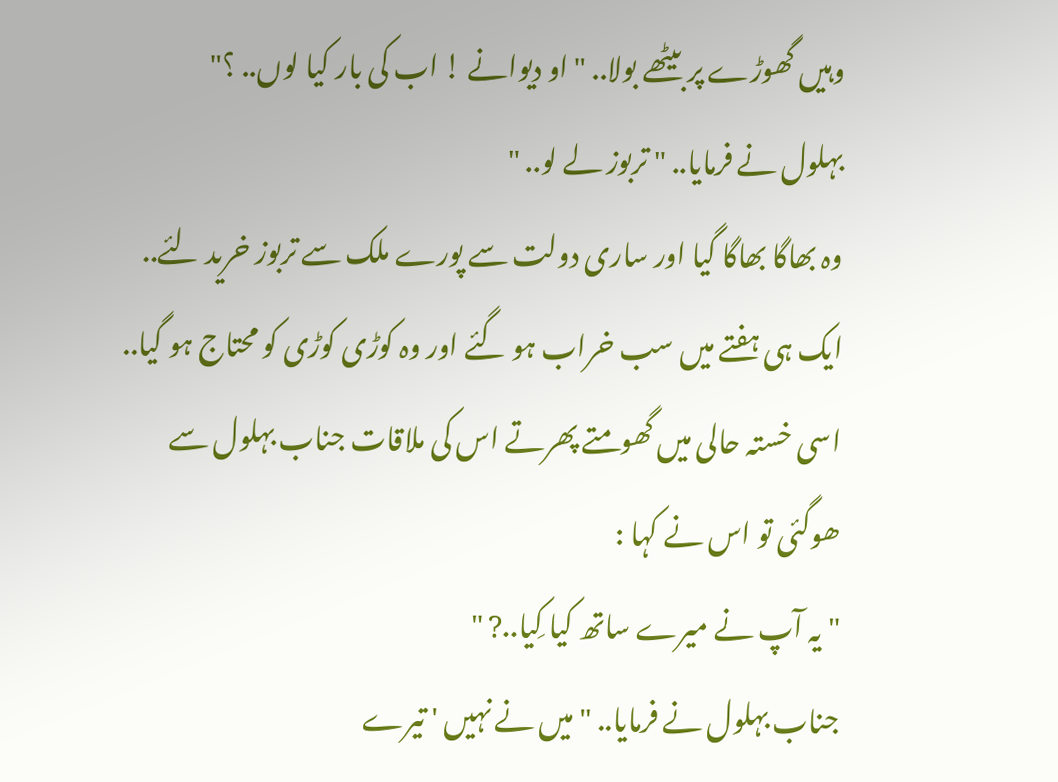وہیں گھوڑے پر بیٹھے بولا.. " او دیوانے ! اب کی بار کیا لوں.. ؟"
بہلول نے فرمایا.. " تربوز لے لو.. "
وہ بھاگا بھاگا گیا اور ساری دولت سے پورے ملک سے تربوز خرید لئے.. ایک ہی ہفتے میں سب خراب ہو گئے اور وہ کوڑی کوڑی کو محتاج ہو گیا..
اسی خستہ حالی میں گھومتے پھرتے اس کی ملاقات جناب بہلول سے ھوگئی تو اس نے کہا :
" یہ آپ نے میرے ساتھ کیا کِیا..? "
جناب بہلول نے فرمایا.. " میں نے نہیں ' تیرے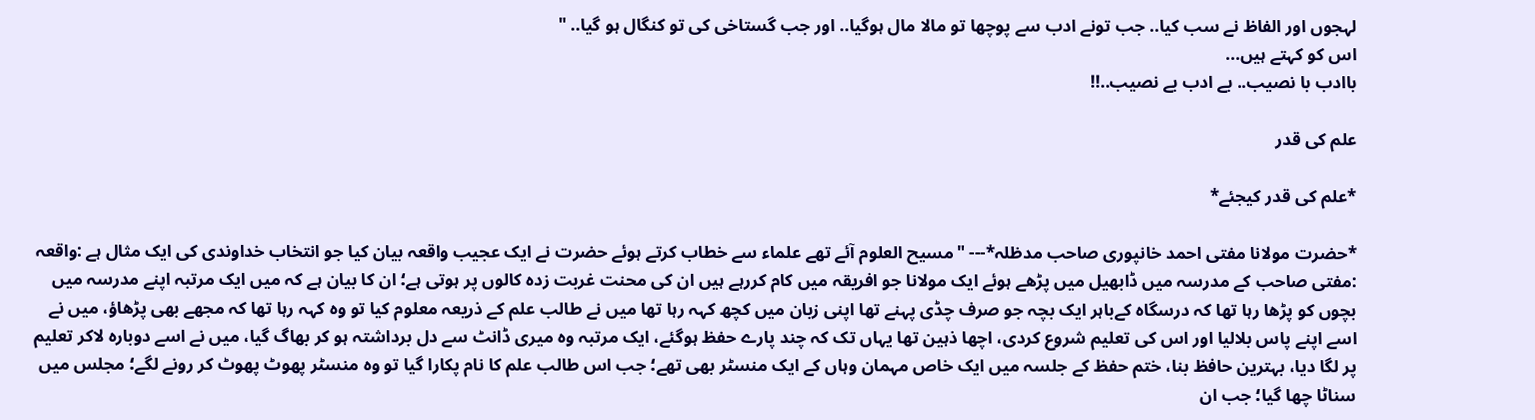لہجوں اور الفاظ نے سب کیا.. جب تونے ادب سے پوچھا تو مالا مال ہوگیا.. اور جب گستاخی کی تو کنگال ہو گیا.. "
اس کو کہتے ہیں...
باادب با نصیب.. بے ادب بے نصیب..!!

علم کی قدر

*علم کی قدر کیجئے*

*حضرت مولانا مفتی احمد خانپوری صاحب مدظلہ*--- "مسیح العلوم آئے تھے علماء سے خطاب کرتے ہوئے حضرت نے ایک عجیب واقعہ بیان کیا جو انتخاب خداوندی کی ایک مثال ہے :واقعہ :مفتی صاحب کے مدرسہ میں ڈابھیل میں پڑھے ہوئے ایک مولانا جو افریقہ میں کام کررہے ہیں ان کی محنت غربت زدہ کالوں پر ہوتی ہے؛ ان کا بیان ہے کہ میں ایک مرتبہ اپنے مدرسہ میں بچوں کو پڑھا رہا تھا کہ درسگاہ کےباہر ایک بچہ جو صرف چڈی پہنے تھا اپنی زبان میں کچھ کہہ رہا تھا میں نے طالب علم کے ذریعہ معلوم کیا تو وہ کہہ رہا تھا کہ مجھے بھی پڑھاؤ، میں نے اسے اپنے پاس بلالیا اور اس کی تعلیم شروع کردی، اچھا ذہین تھا یہاں تک کہ چند پارے حفظ ہوگئے، ایک مرتبہ وہ میری ڈانٹ سے دل برداشتہ ہو کر بھاگ گیا، میں نے اسے دوبارہ لاکر تعلیم پر لگا دیا، بہترین حافظ بنا، ختم حفظ کے جلسہ میں ایک خاص مہمان وہاں کے ایک منسٹر بھی تھے؛ جب اس طالب علم کا نام پکارا گیا تو وہ منسٹر پھوٹ پھوٹ کر رونے لگے؛ مجلس میں سناٹا چھا گیا؛ جب ان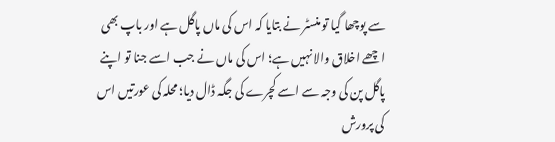سے پوچھا گیا تو منسٹر نے بتایا کہ اس کی ماں پاگل ہے اور باپ بھی اچھے اخلاق والا نہیں ہے؛ اس کی ماں نے جب اسے جنا تو اپنے پاگل پن کی وجہ سے اسے کچرے کی جگہ ڈال دیا؛ محلہ کی عورتیں اس کی پرورش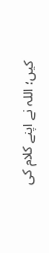کیں؛ اللہ نے اپنے کلام کی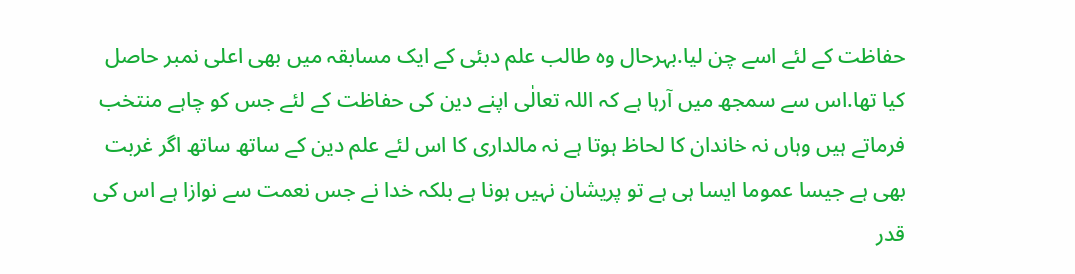حفاظت کے لئے اسے چن لیا.بہرحال وہ طالب علم دبئی کے ایک مسابقہ میں بھی اعلی نمبر حاصل کیا تھا.اس سے سمجھ میں آرہا ہے کہ اللہ تعالٰی اپنے دین کی حفاظت کے لئے جس کو چاہے منتخب فرماتے ہیں وہاں نہ خاندان کا لحاظ ہوتا ہے نہ مالداری کا اس لئے علم دین کے ساتھ ساتھ اگر غربت بھی ہے جیسا عموما ایسا ہی ہے تو پریشان نہیں ہونا ہے بلکہ خدا نے جس نعمت سے نوازا ہے اس کی قدر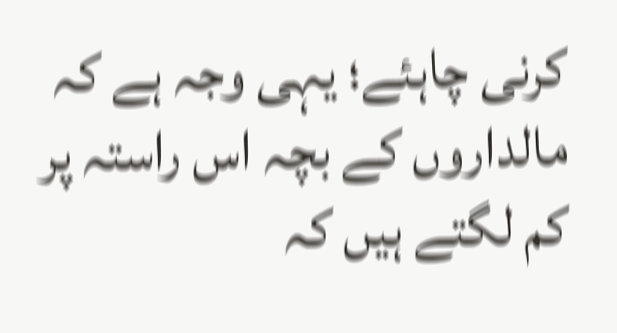کرنی چاہئے؛ یہی وجہ ہے کہ مالداروں کے بچہ اس راستہ پر کم لگتے ہیں کہ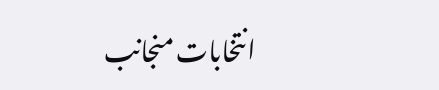انتخابات منجانب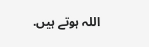اللہ ہوتے ہیں.